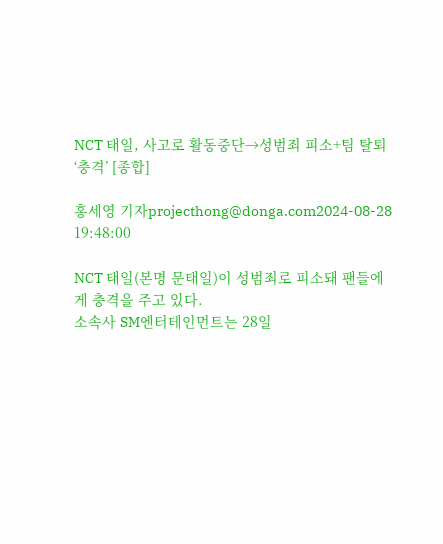NCT 태일, 사고로 활동중단→성범죄 피소+팀 탈퇴 ‘충격’ [종합]

홍세영 기자projecthong@donga.com2024-08-28 19:48:00

NCT 태일(본명 문태일)이 성범죄로 피소돼 팬들에게 충격을 주고 있다.
소속사 SM엔터테인먼트는 28일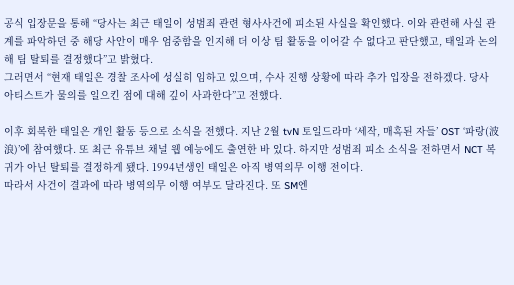공식 입장문을 통해 “당사는 최근 태일이 성범죄 관련 형사사건에 피소된 사실을 확인했다. 이와 관련해 사실 관계를 파악하던 중 해당 사안이 매우 엄중함을 인지해 더 이상 팀 활동을 이어갈 수 없다고 판단했고, 태일과 논의해 팀 탈퇴를 결정했다”고 밝혔다.
그러면서 “현재 태일은 경찰 조사에 성실히 임하고 있으며, 수사 진행 상황에 따라 추가 입장을 전하겠다. 당사 아티스트가 물의를 일으킨 점에 대해 깊이 사과한다”고 전했다.

이후 회복한 태일은 개인 활동 등으로 소식을 전했다. 지난 2월 tvN 토일드라마 ‘세작, 매혹된 자들’ OST ‘파랑(波浪)’에 참여했다. 또 최근 유튜브 채널 웹 예능에도 출연한 바 있다. 하지만 성범죄 피소 소식을 전하면서 NCT 복귀가 아닌 탈퇴를 결정하게 됐다. 1994년생인 태일은 아직 병역의무 이행 전이다.
따라서 사건이 결과에 따라 병역의무 이행 여부도 달라진다. 또 SM엔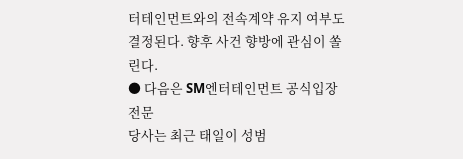터테인먼트와의 전속계약 유지 여부도 결정된다. 향후 사건 향방에 관심이 쏠린다.
● 다음은 SM엔터테인먼트 공식입장 전문
당사는 최근 태일이 성범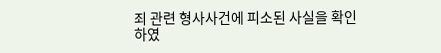죄 관련 형사사건에 피소된 사실을 확인하였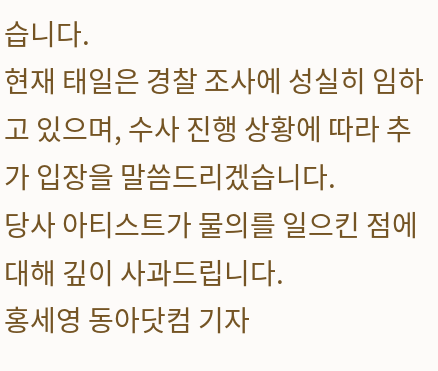습니다.
현재 태일은 경찰 조사에 성실히 임하고 있으며, 수사 진행 상황에 따라 추가 입장을 말씀드리겠습니다.
당사 아티스트가 물의를 일으킨 점에 대해 깊이 사과드립니다.
홍세영 동아닷컴 기자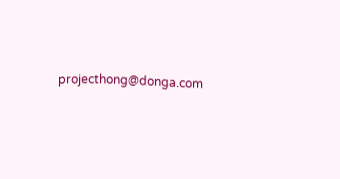projecthong@donga.com